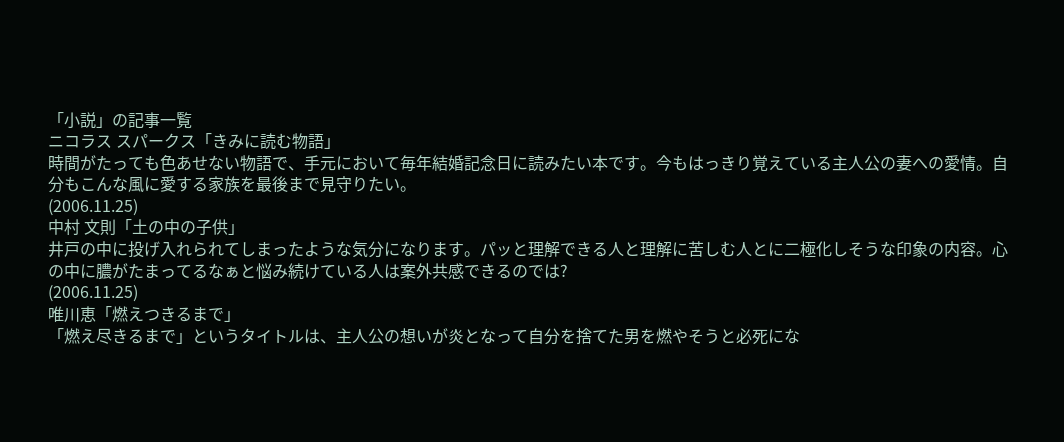「小説」の記事一覧
ニコラス スパークス「きみに読む物語」
時間がたっても色あせない物語で、手元において毎年結婚記念日に読みたい本です。今もはっきり覚えている主人公の妻への愛情。自分もこんな風に愛する家族を最後まで見守りたい。
(2006.11.25)
中村 文則「土の中の子供」
井戸の中に投げ入れられてしまったような気分になります。パッと理解できる人と理解に苦しむ人とに二極化しそうな印象の内容。心の中に膿がたまってるなぁと悩み続けている人は案外共感できるのでは?
(2006.11.25)
唯川恵「燃えつきるまで」
「燃え尽きるまで」というタイトルは、主人公の想いが炎となって自分を捨てた男を燃やそうと必死にな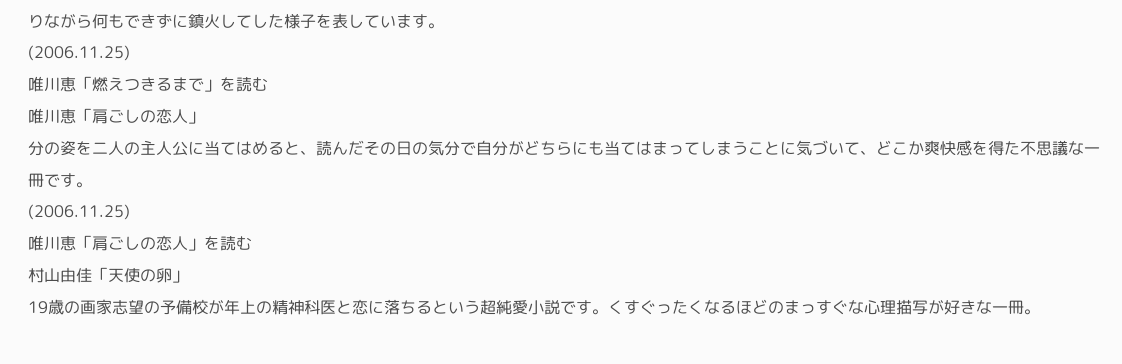りながら何もできずに鎮火してした様子を表しています。
(2006.11.25)
唯川恵「燃えつきるまで」を読む
唯川恵「肩ごしの恋人」
分の姿を二人の主人公に当てはめると、読んだその日の気分で自分がどちらにも当てはまってしまうことに気づいて、どこか爽快感を得た不思議な一冊です。
(2006.11.25)
唯川恵「肩ごしの恋人」を読む
村山由佳「天使の卵」
19歳の画家志望の予備校が年上の精神科医と恋に落ちるという超純愛小説です。くすぐったくなるほどのまっすぐな心理描写が好きな一冊。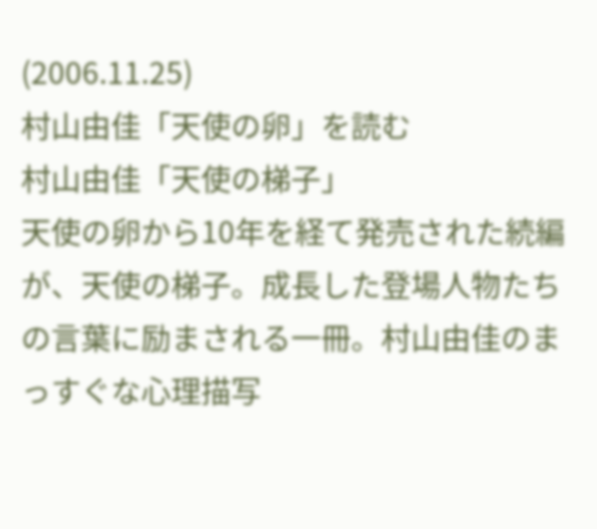(2006.11.25)
村山由佳「天使の卵」を読む
村山由佳「天使の梯子」
天使の卵から10年を経て発売された続編が、天使の梯子。成長した登場人物たちの言葉に励まされる一冊。村山由佳のまっすぐな心理描写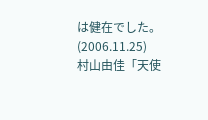は健在でした。
(2006.11.25)
村山由佳「天使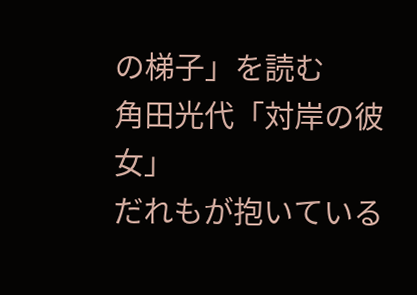の梯子」を読む
角田光代「対岸の彼女」
だれもが抱いている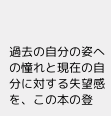過去の自分の姿への憧れと現在の自分に対する失望感を、この本の登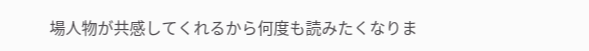場人物が共感してくれるから何度も読みたくなりま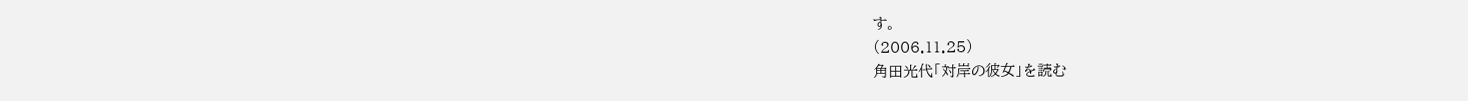す。
(2006.11.25)
角田光代「対岸の彼女」を読む